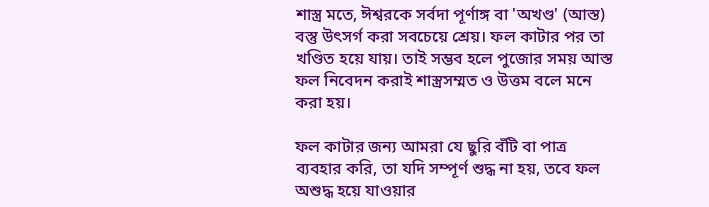শাস্ত্র মতে, ঈশ্বরকে সর্বদা পূর্ণাঙ্গ বা 'অখণ্ড' (আস্ত) বস্তু উৎসর্গ করা সবচেয়ে শ্রেয়। ফল কাটার পর তা খণ্ডিত হয়ে যায়। তাই সম্ভব হলে পুজোর সময় আস্ত ফল নিবেদন করাই শাস্ত্রসম্মত ও উত্তম বলে মনে করা হয়।

ফল কাটার জন্য আমরা যে ছুরি বঁটি বা পাত্র ব্যবহার করি, তা যদি সম্পূর্ণ শুদ্ধ না হয়, তবে ফল অশুদ্ধ হয়ে যাওয়ার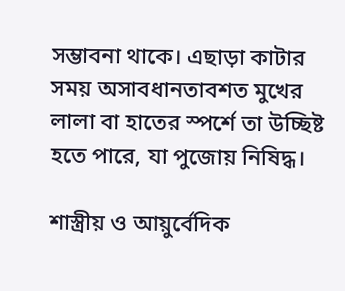সম্ভাবনা থাকে। এছাড়া কাটার সময় অসাবধানতাবশত মুখের লালা বা হাতের স্পর্শে তা উচ্ছিষ্ট হতে পারে, যা পুজোয় নিষিদ্ধ।

শাস্ত্রীয় ও আয়ুর্বেদিক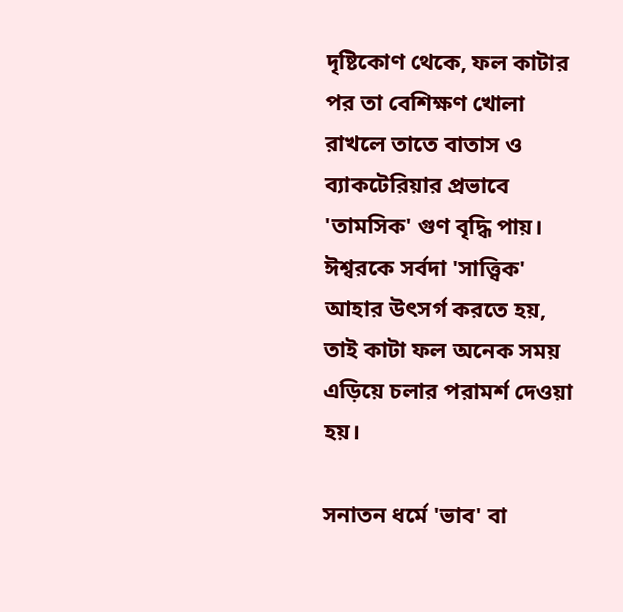দৃষ্টিকোণ থেকে, ফল কাটার পর তা বেশিক্ষণ খোলা রাখলে তাতে বাতাস ও ব্যাকটেরিয়ার প্রভাবে 'তামসিক' গুণ বৃদ্ধি পায়। ঈশ্বরকে সর্বদা 'সাত্ত্বিক' আহার উৎসর্গ করতে হয়, তাই কাটা ফল অনেক সময় এড়িয়ে চলার পরামর্শ দেওয়া হয়।

সনাতন ধর্মে 'ভাব' বা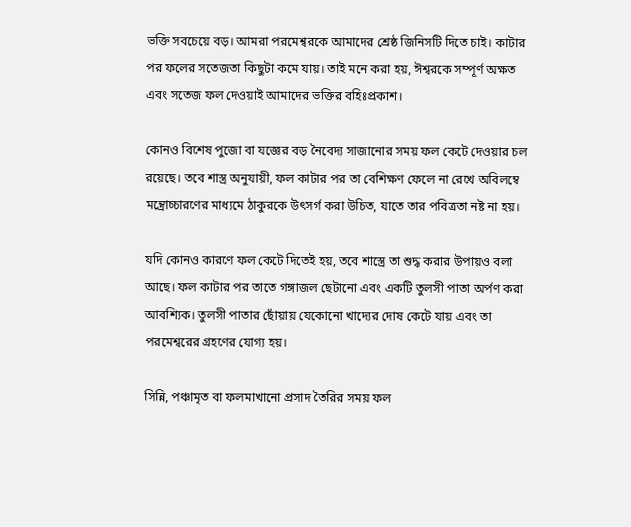ভক্তি সবচেয়ে বড়। আমরা পরমেশ্বরকে আমাদের শ্রেষ্ঠ জিনিসটি দিতে চাই। কাটার পর ফলের সতেজতা কিছুটা কমে যায়। তাই মনে করা হয়, ঈশ্বরকে সম্পূর্ণ অক্ষত এবং সতেজ ফল দেওয়াই আমাদের ভক্তির বহিঃপ্রকাশ।

কোনও বিশেষ পুজো বা যজ্ঞের বড় নৈবেদ্য সাজানোর সময় ফল কেটে দেওয়ার চল রয়েছে। তবে শাস্ত্র অনুযায়ী, ফল কাটার পর তা বেশিক্ষণ ফেলে না রেখে অবিলম্বে মন্ত্রোচ্চারণের মাধ্যমে ঠাকুরকে উৎসর্গ করা উচিত, যাতে তার পবিত্রতা নষ্ট না হয়।

যদি কোনও কারণে ফল কেটে দিতেই হয়, তবে শাস্ত্রে তা শুদ্ধ করার উপায়ও বলা আছে। ফল কাটার পর তাতে গঙ্গাজল ছেটানো এবং একটি তুলসী পাতা অর্পণ করা আবশ্যিক। তুলসী পাতার ছোঁয়ায় যেকোনো খাদ্যের দোষ কেটে যায় এবং তা পরমেশ্বরের গ্রহণের যোগ্য হয়।

সিন্নি, পঞ্চামৃত বা ফলমাখানো প্রসাদ তৈরির সময় ফল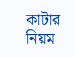কাটার নিয়ম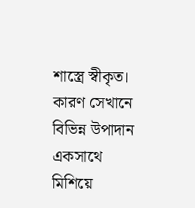শাস্ত্রে স্বীকৃত। কারণ সেখানে বিভিন্ন উপাদান একসাথে মিশিয়ে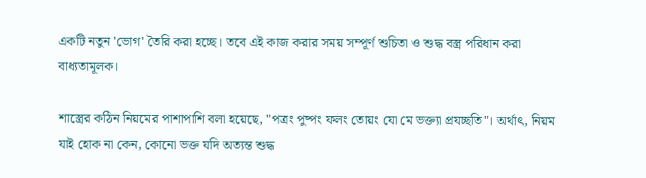একটি নতুন 'ভোগ' তৈরি করা হচ্ছে। তবে এই কাজ করার সময় সম্পূর্ণ শুচিতা ও শুদ্ধ বস্ত্র পরিধান করা বাধ্যতামূলক।

শাস্ত্রের কঠিন নিয়মের পাশাপাশি বলা হয়েছে, "পত্রং পুষ্পং ফলং তোয়ং যো মে ভক্ত্যা প্রযচ্ছতি"। অর্থাৎ, নিয়ম যাই হোক না কেন, কোনো ভক্ত যদি অত্যন্ত শুদ্ধ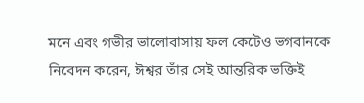মনে এবং গভীর ভালোবাসায় ফল কেটেও ভগবানকে নিবেদন করেন, ঈশ্বর তাঁর সেই আন্তরিক ভক্তিই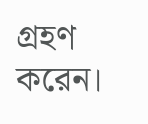গ্রহণ করেন।